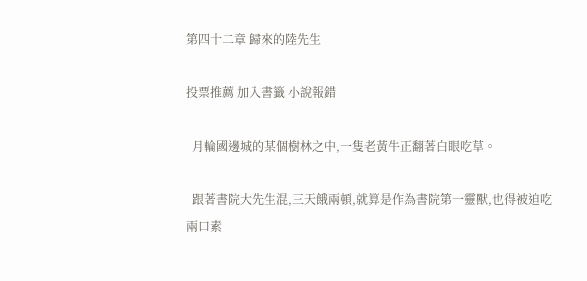第四十二章 歸來的陸先生

投票推薦 加入書籤 小說報錯

  月輪國邊城的某個樹林之中,一隻老黃牛正翻著白眼吃草。

  跟著書院大先生混,三天餓兩頓,就算是作為書院第一靈獸,也得被迫吃兩口素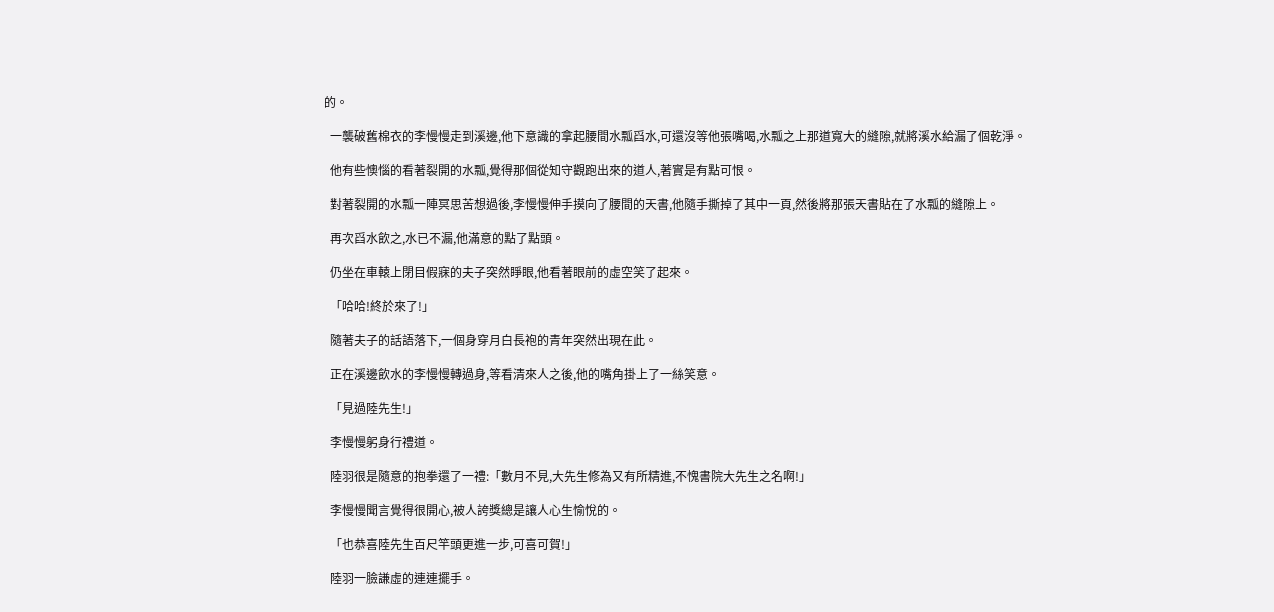的。

  一襲破舊棉衣的李慢慢走到溪邊,他下意識的拿起腰間水瓢舀水,可還沒等他張嘴喝,水瓢之上那道寬大的縫隙,就將溪水給漏了個乾淨。

  他有些懊惱的看著裂開的水瓢,覺得那個從知守觀跑出來的道人,著實是有點可恨。

  對著裂開的水瓢一陣冥思苦想過後,李慢慢伸手摸向了腰間的天書,他隨手撕掉了其中一頁,然後將那張天書貼在了水瓢的縫隙上。

  再次舀水飲之,水已不漏,他滿意的點了點頭。

  仍坐在車轅上閉目假寐的夫子突然睜眼,他看著眼前的虛空笑了起來。

  「哈哈!終於來了!」

  隨著夫子的話語落下,一個身穿月白長袍的青年突然出現在此。

  正在溪邊飲水的李慢慢轉過身,等看清來人之後,他的嘴角掛上了一絲笑意。

  「見過陸先生!」

  李慢慢躬身行禮道。

  陸羽很是隨意的抱拳還了一禮:「數月不見,大先生修為又有所精進,不愧書院大先生之名啊!」

  李慢慢聞言覺得很開心,被人誇獎總是讓人心生愉悅的。

  「也恭喜陸先生百尺竿頭更進一步,可喜可賀!」

  陸羽一臉謙虛的連連擺手。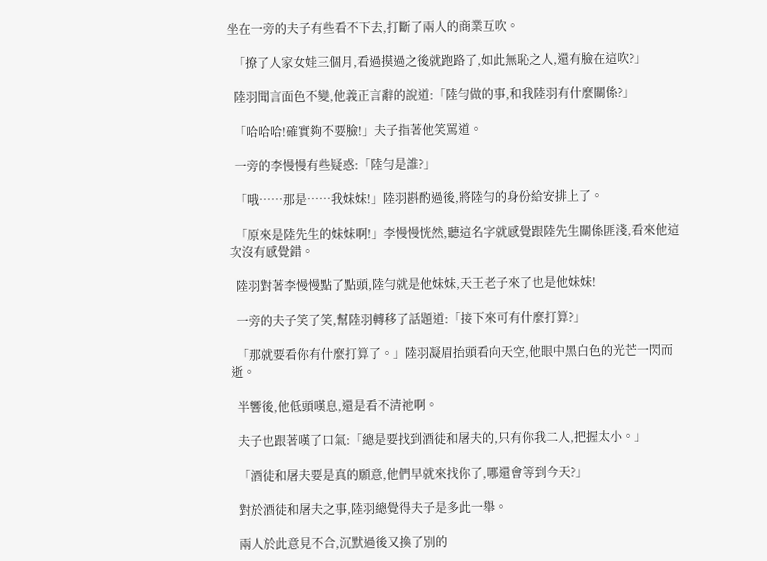坐在一旁的夫子有些看不下去,打斷了兩人的商業互吹。

  「撩了人家女娃三個月,看過摸過之後就跑路了,如此無恥之人,還有臉在這吹?」

  陸羽聞言面色不變,他義正言辭的說道:「陸勻做的事,和我陸羽有什麼關係?」

  「哈哈哈!確實夠不要臉!」夫子指著他笑罵道。

  一旁的李慢慢有些疑惑:「陸勻是誰?」

  「哦……那是……我妹妹!」陸羽斟酌過後,將陸勻的身份給安排上了。

  「原來是陸先生的妹妹啊!」李慢慢恍然,聽這名字就感覺跟陸先生關係匪淺,看來他這次沒有感覺錯。

  陸羽對著李慢慢點了點頭,陸勻就是他妹妹,天王老子來了也是他妹妹!

  一旁的夫子笑了笑,幫陸羽轉移了話題道:「接下來可有什麼打算?」

  「那就要看你有什麼打算了。」陸羽凝眉抬頭看向天空,他眼中黑白色的光芒一閃而逝。

  半響後,他低頭嘆息,還是看不清祂啊。

  夫子也跟著嘆了口氣:「總是要找到酒徒和屠夫的,只有你我二人,把握太小。」

  「酒徒和屠夫要是真的願意,他們早就來找你了,哪還會等到今天?」

  對於酒徒和屠夫之事,陸羽總覺得夫子是多此一舉。

  兩人於此意見不合,沉默過後又換了別的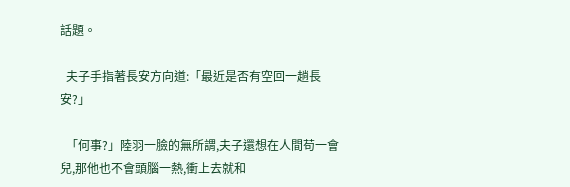話題。

  夫子手指著長安方向道:「最近是否有空回一趟長安?」

  「何事?」陸羽一臉的無所謂,夫子還想在人間苟一會兒,那他也不會頭腦一熱,衝上去就和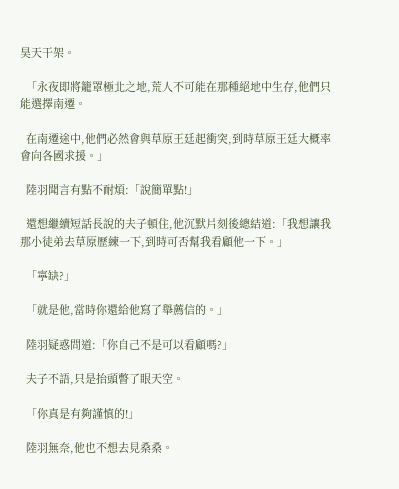昊天干架。

  「永夜即將籠罩極北之地,荒人不可能在那種絕地中生存,他們只能選擇南遷。

  在南遷途中,他們必然會與草原王廷起衝突,到時草原王廷大概率會向各國求援。」

  陸羽聞言有點不耐煩:「說簡單點!」

  還想繼續短話長說的夫子頓住,他沉默片刻後總結道:「我想讓我那小徒弟去草原歷練一下,到時可否幫我看顧他一下。」

  「寧缺?」

  「就是他,當時你還給他寫了舉薦信的。」

  陸羽疑惑問道:「你自己不是可以看顧嗎?」

  夫子不語,只是抬頭瞥了眼天空。

  「你真是有夠謹慎的!」

  陸羽無奈,他也不想去見桑桑。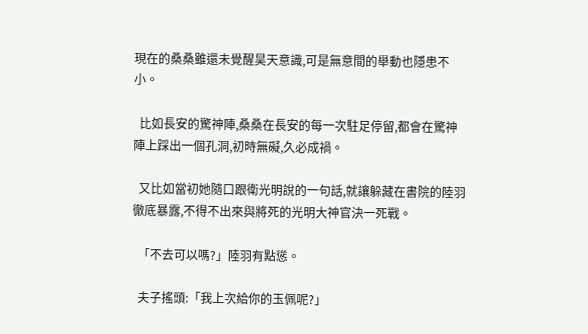現在的桑桑雖還未覺醒昊天意識,可是無意間的舉動也隱患不小。

  比如長安的驚神陣,桑桑在長安的每一次駐足停留,都會在驚神陣上踩出一個孔洞,初時無礙,久必成禍。

  又比如當初她隨口跟衛光明說的一句話,就讓躲藏在書院的陸羽徹底暴露,不得不出來與將死的光明大神官決一死戰。

  「不去可以嗎?」陸羽有點慫。

  夫子搖頭:「我上次給你的玉佩呢?」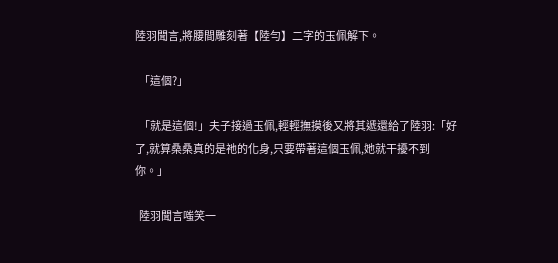陸羽聞言,將腰間雕刻著【陸勻】二字的玉佩解下。

  「這個?」

  「就是這個!」夫子接過玉佩,輕輕撫摸後又將其遞還給了陸羽:「好了,就算桑桑真的是祂的化身,只要帶著這個玉佩,她就干擾不到你。」

  陸羽聞言嗤笑一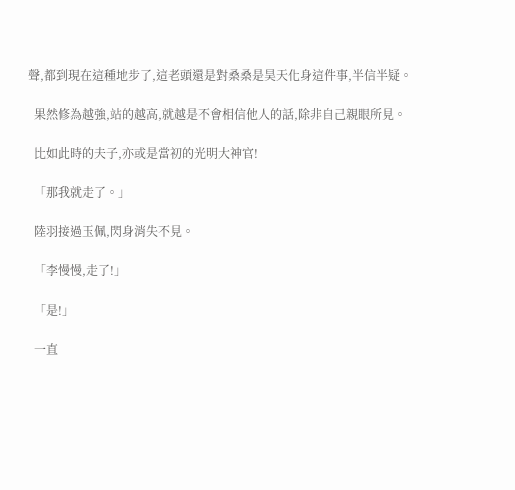聲,都到現在這種地步了,這老頭還是對桑桑是昊天化身這件事,半信半疑。

  果然修為越強,站的越高,就越是不會相信他人的話,除非自己親眼所見。

  比如此時的夫子,亦或是當初的光明大神官!

  「那我就走了。」

  陸羽接過玉佩,閃身消失不見。

  「李慢慢,走了!」

  「是!」

  一直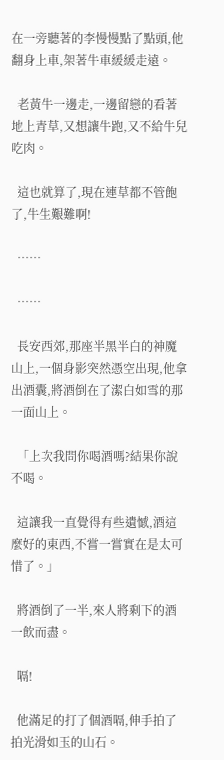在一旁聽著的李慢慢點了點頭,他翻身上車,架著牛車緩緩走遠。

  老黃牛一邊走,一邊留戀的看著地上青草,又想讓牛跑,又不給牛兒吃肉。

  這也就算了,現在連草都不管飽了,牛生艱難啊!

  ……

  ……

  長安西郊,那座半黑半白的神魔山上,一個身影突然憑空出現,他拿出酒囊,將酒倒在了潔白如雪的那一面山上。

  「上次我問你喝酒嗎?結果你說不喝。

  這讓我一直覺得有些遺憾,酒這麼好的東西,不嘗一嘗實在是太可惜了。」

  將酒倒了一半,來人將剩下的酒一飲而盡。

  嗝!

  他滿足的打了個酒嗝,伸手拍了拍光滑如玉的山石。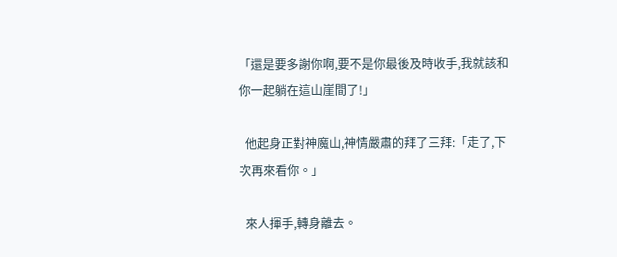「還是要多謝你啊,要不是你最後及時收手,我就該和你一起躺在這山崖間了!」

  他起身正對神魔山,神情嚴肅的拜了三拜:「走了,下次再來看你。」

  來人揮手,轉身離去。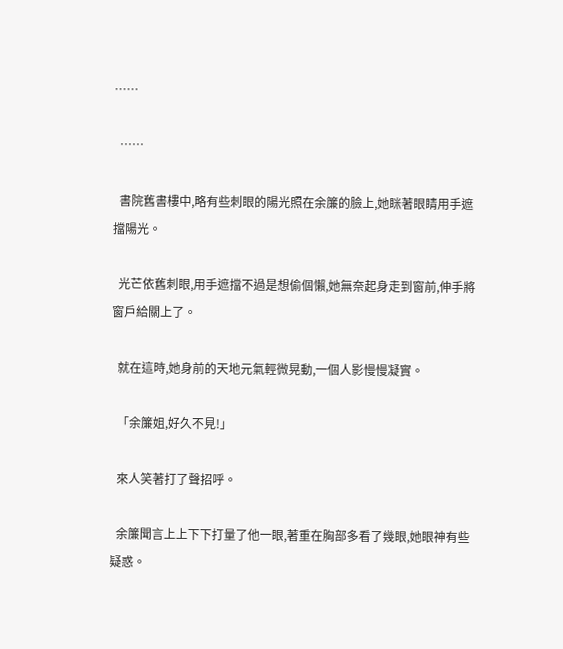……

  ……

  書院舊書樓中,略有些刺眼的陽光照在余簾的臉上,她眯著眼睛用手遮擋陽光。

  光芒依舊刺眼,用手遮擋不過是想偷個懶,她無奈起身走到窗前,伸手將窗戶給關上了。

  就在這時,她身前的天地元氣輕微晃動,一個人影慢慢凝實。

  「余簾姐,好久不見!」

  來人笑著打了聲招呼。

  余簾聞言上上下下打量了他一眼,著重在胸部多看了幾眼,她眼神有些疑惑。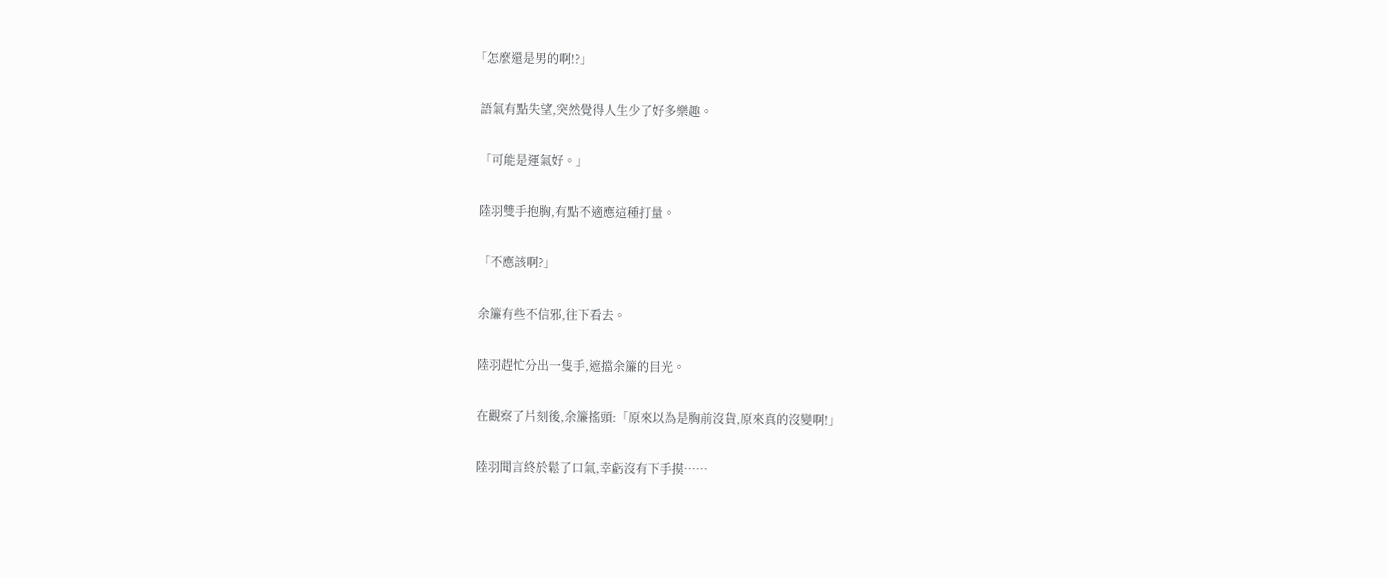「怎麼還是男的啊!?」

  語氣有點失望,突然覺得人生少了好多樂趣。

  「可能是運氣好。」

  陸羽雙手抱胸,有點不適應這種打量。

  「不應該啊?」

  余簾有些不信邪,往下看去。

  陸羽趕忙分出一隻手,遮擋余簾的目光。

  在觀察了片刻後,余簾搖頭:「原來以為是胸前沒貨,原來真的沒變啊!」

  陸羽聞言終於鬆了口氣,幸虧沒有下手摸……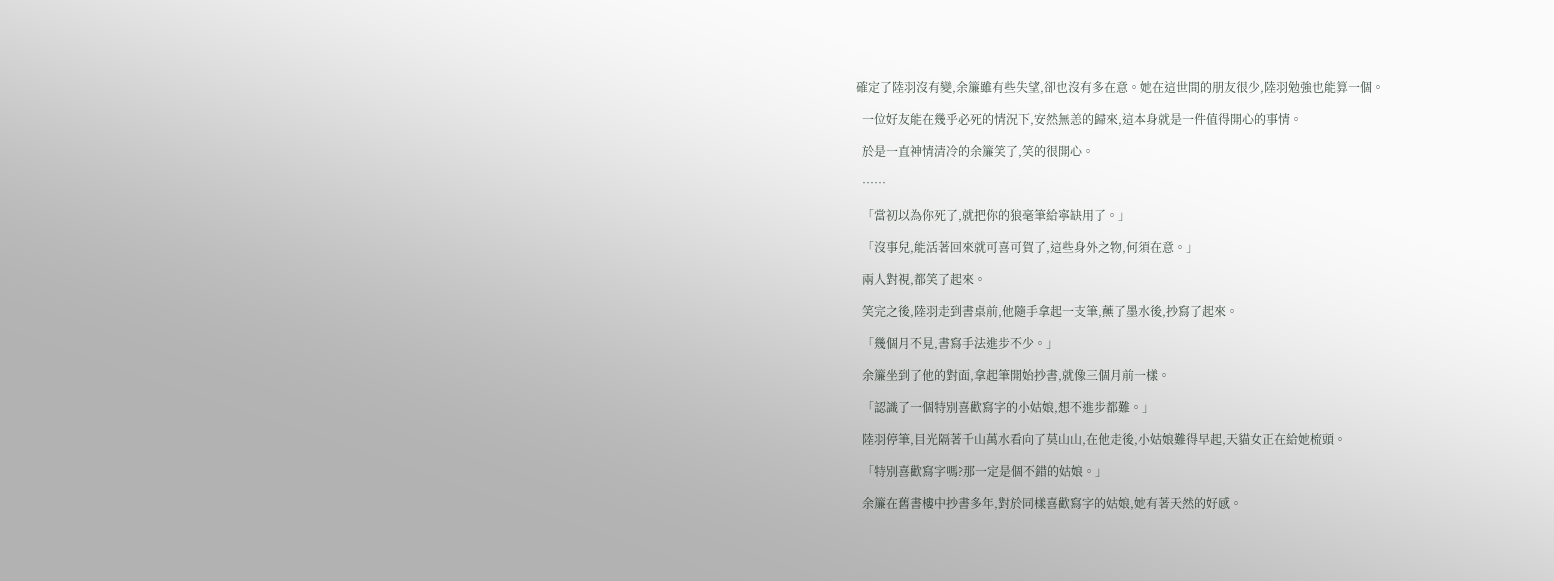確定了陸羽沒有變,余簾雖有些失望,卻也沒有多在意。她在這世間的朋友很少,陸羽勉強也能算一個。

  一位好友能在幾乎必死的情況下,安然無恙的歸來,這本身就是一件值得開心的事情。

  於是一直神情清冷的余簾笑了,笑的很開心。

  ……

  「當初以為你死了,就把你的狼毫筆給寧缺用了。」

  「沒事兒,能活著回來就可喜可賀了,這些身外之物,何須在意。」

  兩人對視,都笑了起來。

  笑完之後,陸羽走到書桌前,他隨手拿起一支筆,蘸了墨水後,抄寫了起來。

  「幾個月不見,書寫手法進步不少。」

  余簾坐到了他的對面,拿起筆開始抄書,就像三個月前一樣。

  「認識了一個特別喜歡寫字的小姑娘,想不進步都難。」

  陸羽停筆,目光隔著千山萬水看向了莫山山,在他走後,小姑娘難得早起,天貓女正在給她梳頭。

  「特別喜歡寫字嗎?那一定是個不錯的姑娘。」

  余簾在舊書樓中抄書多年,對於同樣喜歡寫字的姑娘,她有著天然的好感。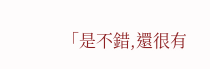「是不錯,還很有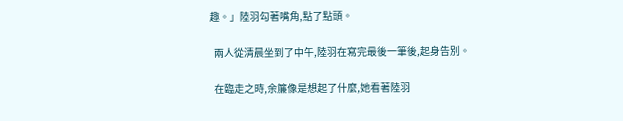趣。」陸羽勾著嘴角,點了點頭。

  兩人從清晨坐到了中午,陸羽在寫完最後一筆後,起身告別。

  在臨走之時,余簾像是想起了什麼,她看著陸羽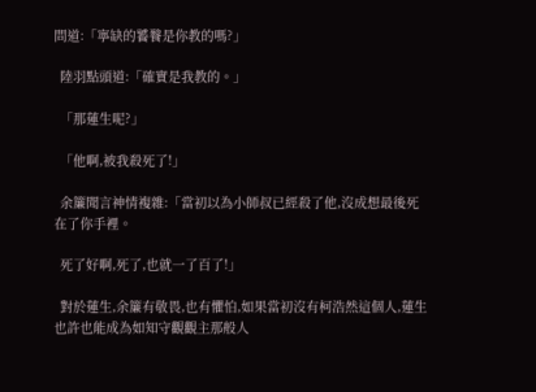問道:「寧缺的饕餮是你教的嗎?」

  陸羽點頭道:「確實是我教的。」

  「那蓮生呢?」

  「他啊,被我殺死了!」

  余簾聞言神情複雜:「當初以為小師叔已經殺了他,沒成想最後死在了你手裡。

  死了好啊,死了,也就一了百了!」

  對於蓮生,余簾有敬畏,也有懼怕,如果當初沒有柯浩然這個人,蓮生也許也能成為如知守觀觀主那般人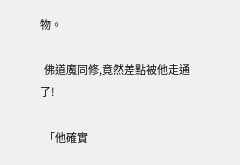物。

  佛道魔同修,竟然差點被他走通了!

  「他確實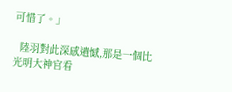可惜了。」

  陸羽對此深感遺憾,那是一個比光明大神官看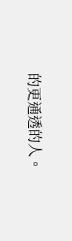的更通透的人。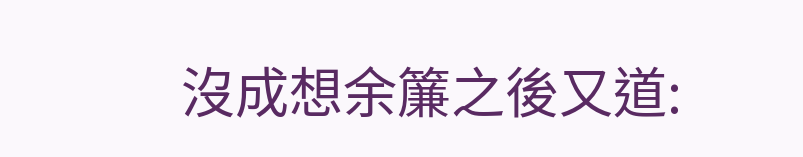沒成想余簾之後又道: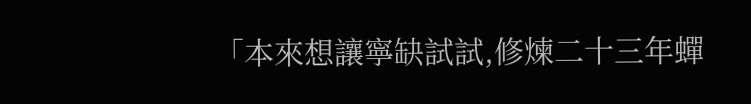「本來想讓寧缺試試,修煉二十三年蟬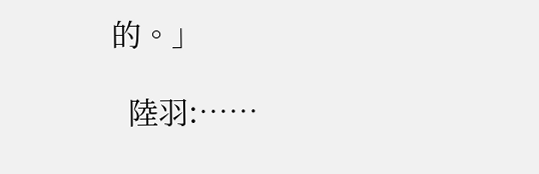的。」

  陸羽:……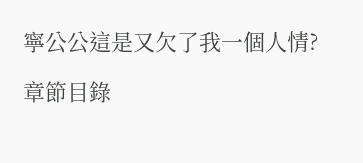寧公公這是又欠了我一個人情?

章節目錄